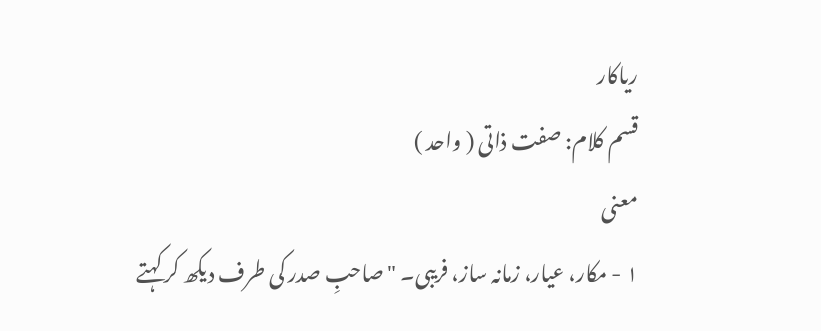ریاکار
قسم کلام: صفت ذاتی ( واحد )
معنی
١ - مکار، عیار، زمانہ ساز، فریبی۔ "صاحبِ صدر کی طرف دیکھ کر کہتے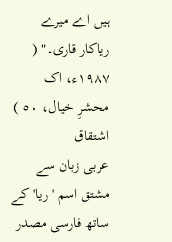ہیں اے میرے ریاکار قاری۔" ( ١٩٨٧ء، اک محشرِ خیال، ٥٠ )
اشتقاق
عربی زبان سے مشتق اسم 'ریا' کے ساتھ فارسی مصدر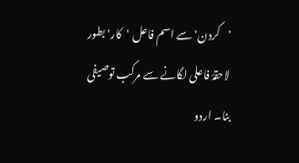'کردن' سے اسم فاعل 'کار' بطور لاحقۂ فاعلی لگانے سے مرکب توصیفی بنا۔ اردو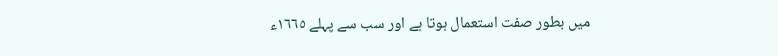میں بطور صفت استعمال ہوتا ہے اور سب سے پہلے ١٦٦٥ء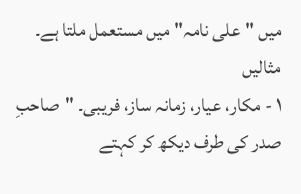میں "علی نامہ" میں مستعمل ملتا ہے۔
مثالیں
١ - مکار، عیار، زمانہ ساز، فریبی۔ "صاحبِ صدر کی طرف دیکھ کر کہتے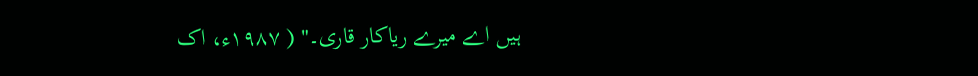ہیں اے میرے ریاکار قاری۔" ( ١٩٨٧ء، اک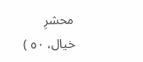محشرِ خیال، ٥٠ )